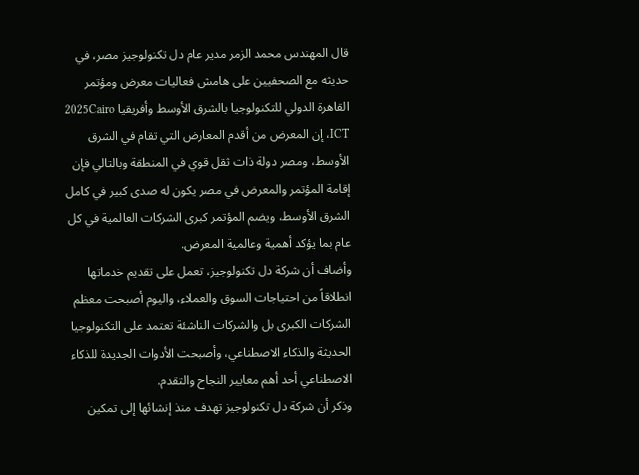قال المهندس محمد الزمر مدير عام دل تكنولوجيز مصر، في حديثه مع الصحفيين على هامش فعاليات معرض ومؤتمر القاهرة الدولي للتكنولوجيا بالشرق الأوسط وأفريقيا 2025Cairo ICT، إن المعرض من أقدم المعارض التي تقام في الشرق الأوسط، ومصر دولة ذات ثقل قوي في المنطقة وبالتالي فإن إقامة المؤتمر والمعرض في مصر يكون له صدى كبير في كامل الشرق الأوسط، ويضم المؤتمر كبرى الشركات العالمية في كل عام بما يؤكد أهمية وعالمية المعرض.
وأضاف أن شركة دل تكنولوجيز، تعمل على تقديم خدماتها انطلاقاً من احتياجات السوق والعملاء، واليوم أصبحت معظم الشركات الكبرى بل والشركات الناشئة تعتمد على التكنولوجيا الحديثة والذكاء الاصطناعي، وأصبحت الأدوات الجديدة للذكاء الاصطناعي أحد أهم معايير النجاح والتقدم.
وذكر أن شركة دل تكنولوجيز تهدف منذ إنشائها إلى تمكين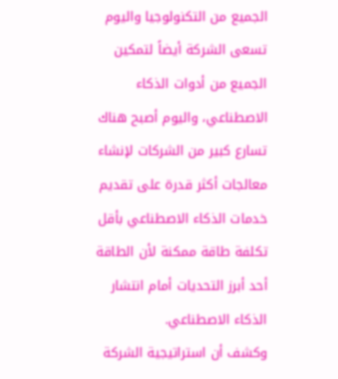الجميع من التكنولوجيا واليوم تسعى الشركة أيضاً لتمكين الجميع من أدوات الذكاء الاصطناعي، واليوم أصبح هناك تسارع كبير من الشركات لإنشاء معالجات أكثر قدرة على تقديم خدمات الذكاء الاصطناعي بأقل تكلفة طاقة ممكنة لأن الطاقة أحد أبرز التحديات أمام انتشار الذكاء الاصطناعي.
وكشف أن استراتيجية الشركة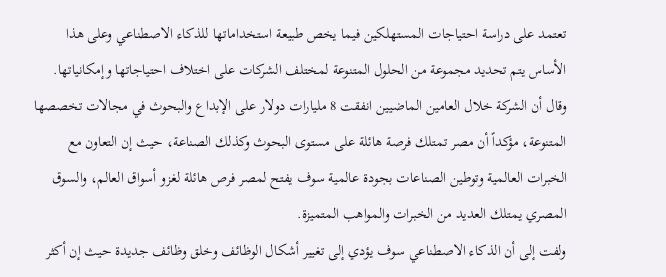تعتمد على دراسة احتياجات المستهلكين فيما يخص طبيعة استخداماتها للذكاء الاصطناعي وعلى هذا الأساس يتم تحديد مجموعة من الحلول المتنوعة لمختلف الشركات على اختلاف احتياجاتها وإمكانياتها.
وقال أن الشركة خلال العامين الماضيين انفقت 8 مليارات دولار على الإبداع والبحوث في مجالات تخصصها المتنوعة، مؤكداً أن مصر تمتلك فرصة هائلة على مستوى البحوث وكذلك الصناعة، حيث إن التعاون مع الخبرات العالمية وتوطين الصناعات بجودة عالمية سوف يفتح لمصر فرص هائلة لغزو أسواق العالم، والسوق المصري يمتلك العديد من الخبرات والمواهب المتميزة.
ولفت إلى أن الذكاء الاصطناعي سوف يؤدي إلى تغيير أشكال الوظائف وخلق وظائف جديدة حيث إن أكثر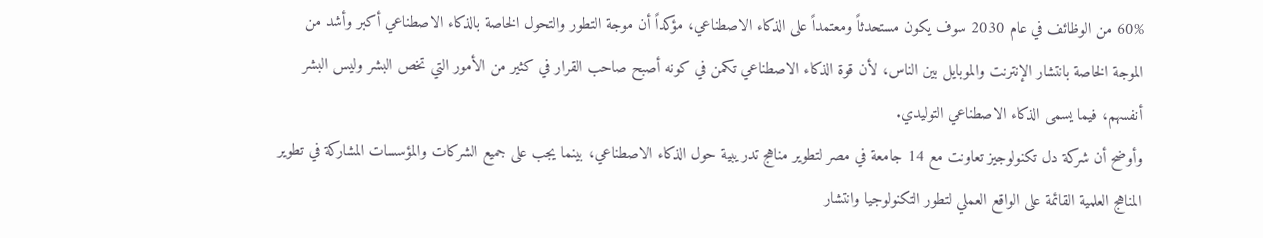60% من الوظائف في عام 2030 سوف يكون مستحدثاً ومعتمداً على الذكاء الاصطناعي، مؤكداً أن موجة التطور والتحول الخاصة بالذكاء الاصطناعي أكبر وأشد من الموجة الخاصة بانتشار الإنترنت والموبايل بين الناس، لأن قوة الذكاء الاصطناعي تكمن في كونه أصبح صاحب القرار في كثير من الأمور التي تخص البشر وليس البشر أنفسهم، فيما يسمى الذكاء الاصطناعي التوليدي.
وأوضح أن شركة دل تكنولوجيز تعاونت مع 14 جامعة في مصر لتطوير مناهج تدريبية حول الذكاء الاصطناعي، بينما يجب على جميع الشركات والمؤسسات المشاركة في تطوير المناهج العلمية القائمة على الواقع العملي لتطور التكنولوجيا وانتشار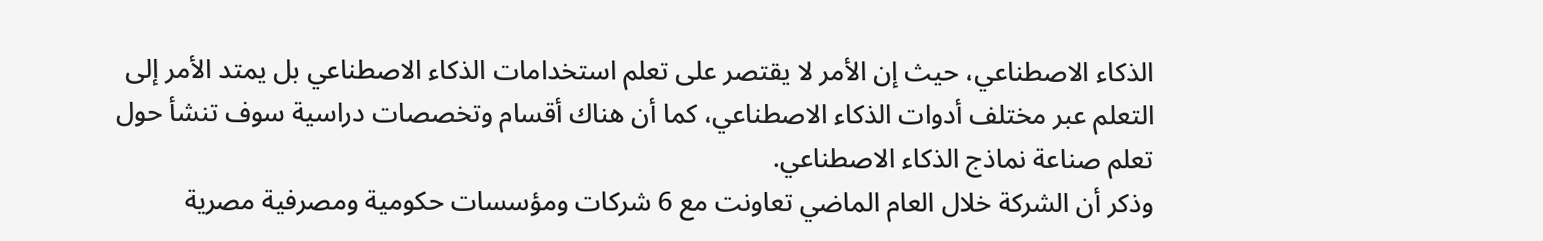الذكاء الاصطناعي، حيث إن الأمر لا يقتصر على تعلم استخدامات الذكاء الاصطناعي بل يمتد الأمر إلى التعلم عبر مختلف أدوات الذكاء الاصطناعي، كما أن هناك أقسام وتخصصات دراسية سوف تنشأ حول تعلم صناعة نماذج الذكاء الاصطناعي.
وذكر أن الشركة خلال العام الماضي تعاونت مع 6 شركات ومؤسسات حكومية ومصرفية مصرية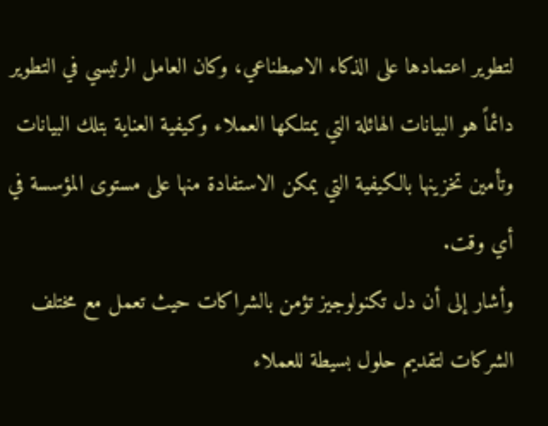لتطوير اعتمادها على الذكاء الاصطناعي، وكان العامل الرئيسي في التطوير دائماً هو البيانات الهائلة التي يمتلكها العملاء وكيفية العناية بتلك البيانات وتأمين تخزينها بالكيفية التي يمكن الاستفادة منها على مستوى المؤسسة في أي وقت.
وأشار إلى أن دل تكنولوجيز تؤمن بالشراكات حيث تعمل مع مختلف الشركات لتقديم حلول بسيطة للعملاء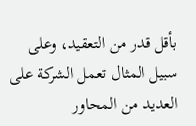بأقل قدر من التعقيد، وعلى سبيل المثال تعمل الشركة على العديد من المحاور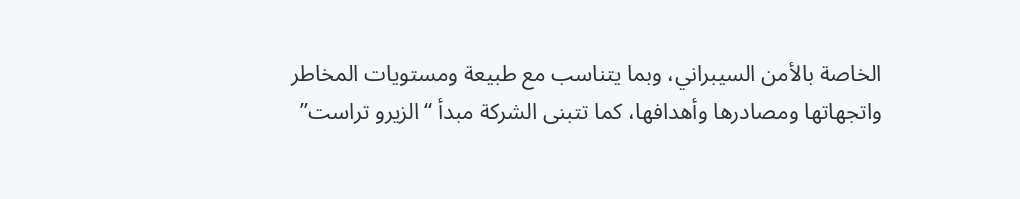الخاصة بالأمن السيبراني، وبما يتناسب مع طبيعة ومستويات المخاطر واتجهاتها ومصادرها وأهدافها، كما تتبنى الشركة مبدأ “الزيرو تراست”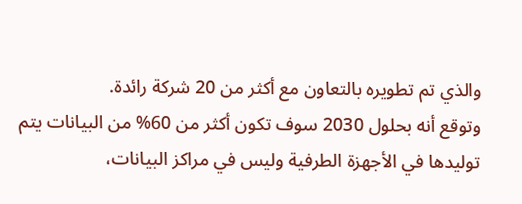والذي تم تطويره بالتعاون مع أكثر من 20 شركة رائدة.
وتوقع أنه بحلول 2030 سوف تكون أكثر من 60% من البيانات يتم توليدها في الأجهزة الطرفية وليس في مراكز البيانات،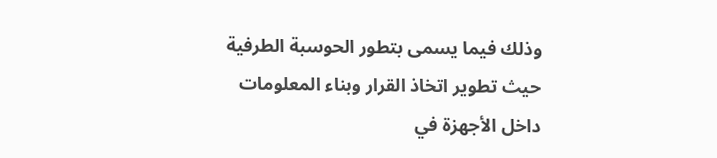وذلك فيما يسمى بتطور الحوسبة الطرفية حيث تطوير اتخاذ القرار وبناء المعلومات داخل الأجهزة في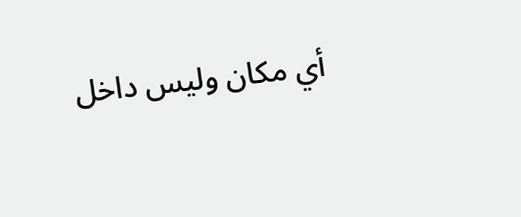أي مكان وليس داخل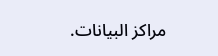مراكز البيانات.